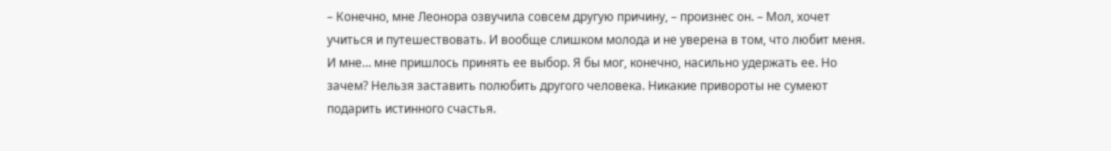– Конечно, мне Леонора озвучила совсем другую причину, – произнес он. – Мол, хочет учиться и путешествовать. И вообще слишком молода и не уверена в том, что любит меня. И мне… мне пришлось принять ее выбор. Я бы мог, конечно, насильно удержать ее. Но зачем? Нельзя заставить полюбить другого человека. Никакие привороты не сумеют подарить истинного счастья.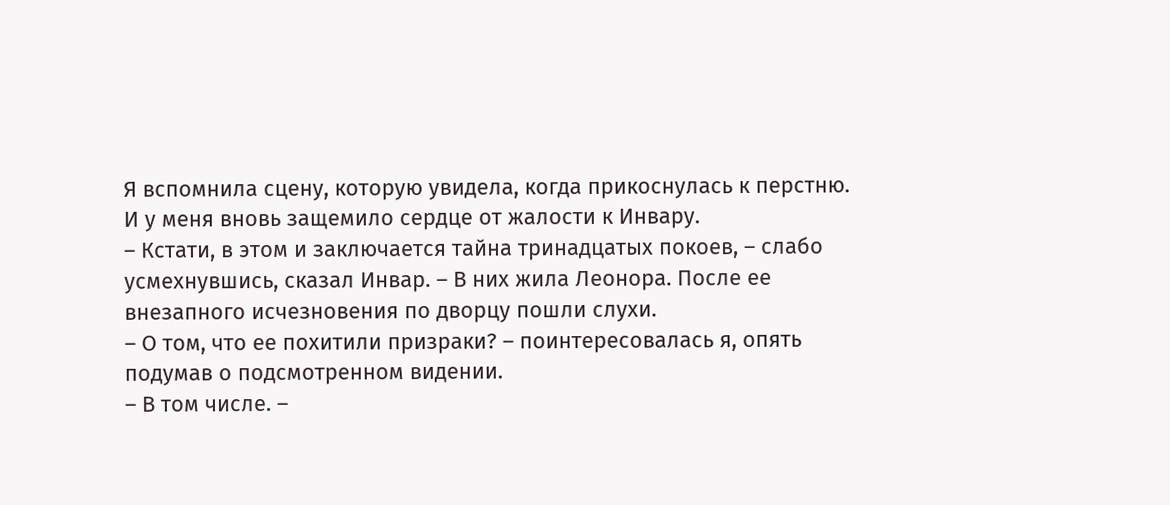Я вспомнила сцену, которую увидела, когда прикоснулась к перстню. И у меня вновь защемило сердце от жалости к Инвару.
– Кстати, в этом и заключается тайна тринадцатых покоев, – слабо усмехнувшись, сказал Инвар. – В них жила Леонора. После ее внезапного исчезновения по дворцу пошли слухи.
– О том, что ее похитили призраки? – поинтересовалась я, опять подумав о подсмотренном видении.
– В том числе. –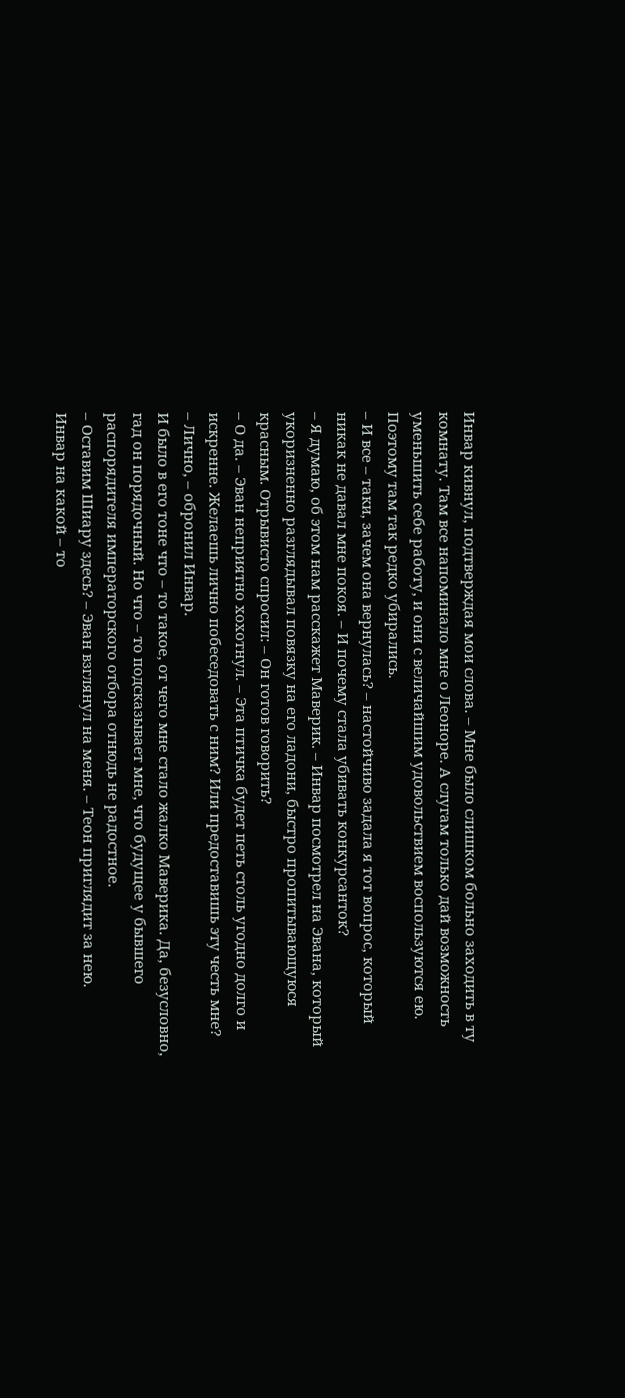Инвар кивнул, подтверждая мои слова. – Мне было слишком больно заходить в ту комнату. Там все напоминало мне о Леоноре. А слугам только дай возможность уменьшить себе работу, и они с величайшим удовольствием воспользуются ею. Поэтому там так редко убирались.
– И все – таки, зачем она вернулась? – настойчиво задала я тот вопрос, который никак не давал мне покоя. – И почему стала убивать конкурсанток?
– Я думаю, об этом нам расскажет Маверик. – Инвар посмотрел на Эвана, который укоризненно разглядывал повязку на его ладони, быстро пропитывающуюся красным. Отрывисто спросил: – Он готов говорить?
– О да. – Эван неприятно хохотнул. – Эта птичка будет петь столь угодно долго и искренне. Желаешь лично побеседовать с ним? Или предоставишь эту честь мне?
– Лично, – обронил Инвар.
И было в его тоне что – то такое, от чего мне стало жалко Маверика. Да, безусловно, гад он порядочный. Но что – то подсказывает мне, что будущее у бывшего распорядителя императорского отбора отнюдь не радостное.
– Оставим Шиару здесь? – Эван взглянул на меня. – Теон приглядит за нею.
Инвар на какой – то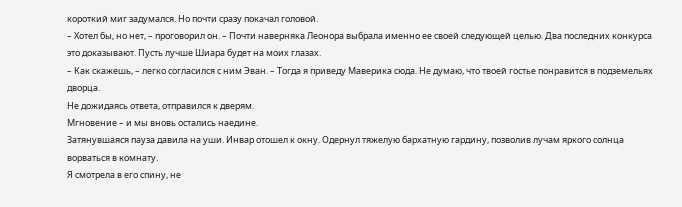короткий миг задумался. Но почти сразу покачал головой.
– Хотел бы, но нет, – проговорил он. – Почти наверняка Леонора выбрала именно ее своей следующей целью. Два последних конкурса это доказывают. Пусть лучше Шиара будет на моих глазах.
– Как скажешь, – легко согласился с ним Эван. – Тогда я приведу Маверика сюда. Не думаю, что твоей гостье понравится в подземельях дворца.
Не дожидаясь ответа, отправился к дверям.
Мгновение – и мы вновь остались наедине.
Затянувшаяся пауза давила на уши. Инвар отошел к окну. Одернул тяжелую бархатную гардину, позволив лучам яркого солнца ворваться в комнату.
Я смотрела в его спину, не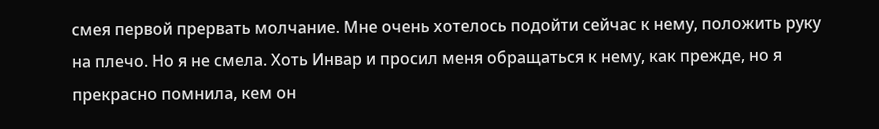смея первой прервать молчание. Мне очень хотелось подойти сейчас к нему, положить руку на плечо. Но я не смела. Хоть Инвар и просил меня обращаться к нему, как прежде, но я прекрасно помнила, кем он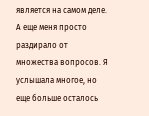является на самом деле.
А еще меня просто раздирало от множества вопросов. Я услышала многое, но еще больше осталось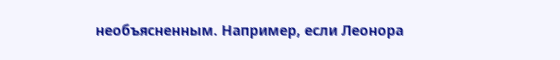необъясненным. Например, если Леонора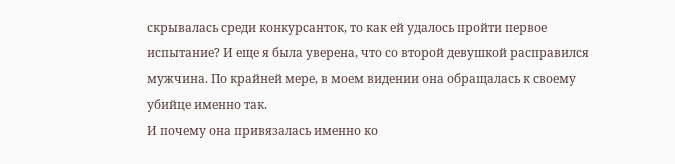скрывалась среди конкурсанток, то как ей удалось пройти первое испытание? И еще я была уверена, что со второй девушкой расправился мужчина. По крайней мере, в моем видении она обращалась к своему убийце именно так.
И почему она привязалась именно ко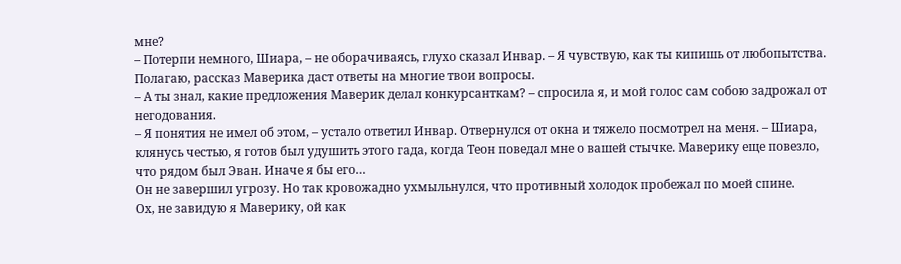мне?
– Потерпи немного, Шиара, – не оборачиваясь, глухо сказал Инвар. – Я чувствую, как ты кипишь от любопытства. Полагаю, рассказ Маверика даст ответы на многие твои вопросы.
– А ты знал, какие предложения Маверик делал конкурсанткам? – спросила я, и мой голос сам собою задрожал от негодования.
– Я понятия не имел об этом, – устало ответил Инвар. Отвернулся от окна и тяжело посмотрел на меня. – Шиара, клянусь честью, я готов был удушить этого гада, когда Теон поведал мне о вашей стычке. Маверику еще повезло, что рядом был Эван. Иначе я бы его…
Он не завершил угрозу. Но так кровожадно ухмыльнулся, что противный холодок пробежал по моей спине.
Ох, не завидую я Маверику, ой как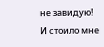не завидую!
И стоило мне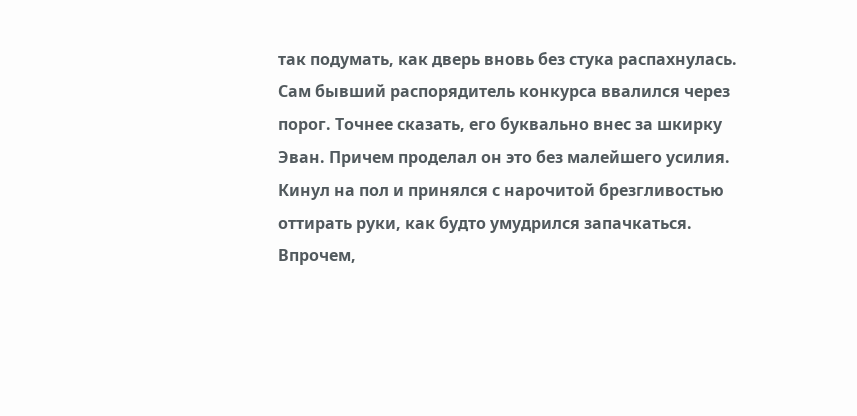так подумать, как дверь вновь без стука распахнулась.
Сам бывший распорядитель конкурса ввалился через порог. Точнее сказать, его буквально внес за шкирку Эван. Причем проделал он это без малейшего усилия. Кинул на пол и принялся с нарочитой брезгливостью оттирать руки, как будто умудрился запачкаться.
Впрочем,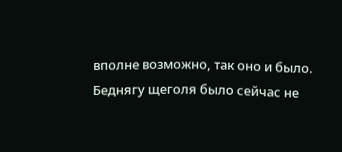вполне возможно, так оно и было.
Беднягу щеголя было сейчас не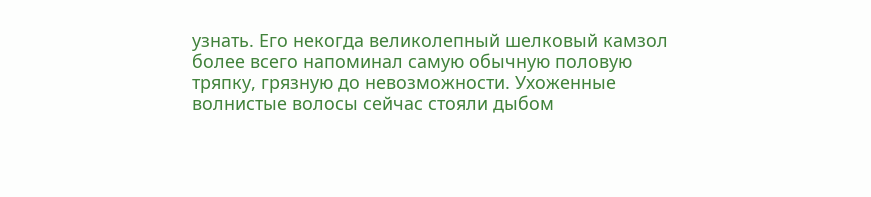узнать. Его некогда великолепный шелковый камзол более всего напоминал самую обычную половую тряпку, грязную до невозможности. Ухоженные волнистые волосы сейчас стояли дыбом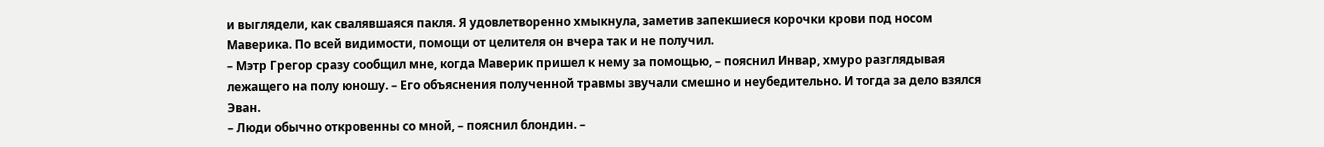и выглядели, как свалявшаяся пакля. Я удовлетворенно хмыкнула, заметив запекшиеся корочки крови под носом Маверика. По всей видимости, помощи от целителя он вчера так и не получил.
– Мэтр Грегор сразу сообщил мне, когда Маверик пришел к нему за помощью, – пояснил Инвар, хмуро разглядывая лежащего на полу юношу. – Его объяснения полученной травмы звучали смешно и неубедительно. И тогда за дело взялся Эван.
– Люди обычно откровенны со мной, – пояснил блондин. –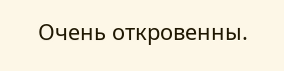Очень откровенны.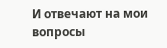И отвечают на мои вопросы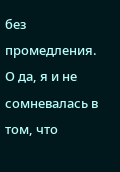без промедления.
О да, я и не сомневалась в том, что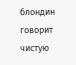блондин говорит чистую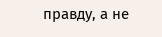правду, а не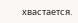хвастается.